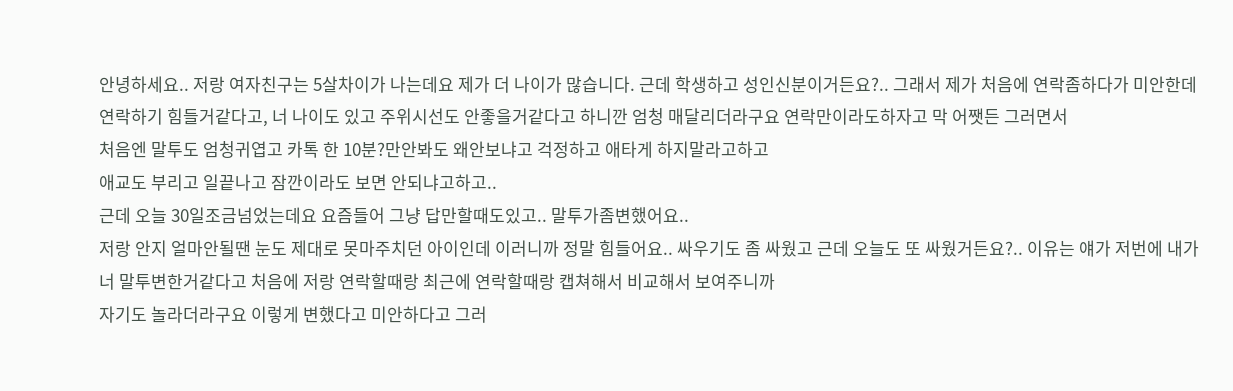안녕하세요.. 저랑 여자친구는 5살차이가 나는데요 제가 더 나이가 많습니다. 근데 학생하고 성인신분이거든요?.. 그래서 제가 처음에 연락좀하다가 미안한데 연락하기 힘들거같다고, 너 나이도 있고 주위시선도 안좋을거같다고 하니깐 엄청 매달리더라구요 연락만이라도하자고 막 어쨋든 그러면서
처음엔 말투도 엄청귀엽고 카톡 한 10분?만안봐도 왜안보냐고 걱정하고 애타게 하지말라고하고
애교도 부리고 일끝나고 잠깐이라도 보면 안되냐고하고..
근데 오늘 30일조금넘었는데요 요즘들어 그냥 답만할때도있고.. 말투가좀변했어요..
저랑 안지 얼마안될땐 눈도 제대로 못마주치던 아이인데 이러니까 정말 힘들어요.. 싸우기도 좀 싸웠고 근데 오늘도 또 싸웠거든요?.. 이유는 얘가 저번에 내가 너 말투변한거같다고 처음에 저랑 연락할때랑 최근에 연락할때랑 캡쳐해서 비교해서 보여주니까
자기도 놀라더라구요 이렇게 변했다고 미안하다고 그러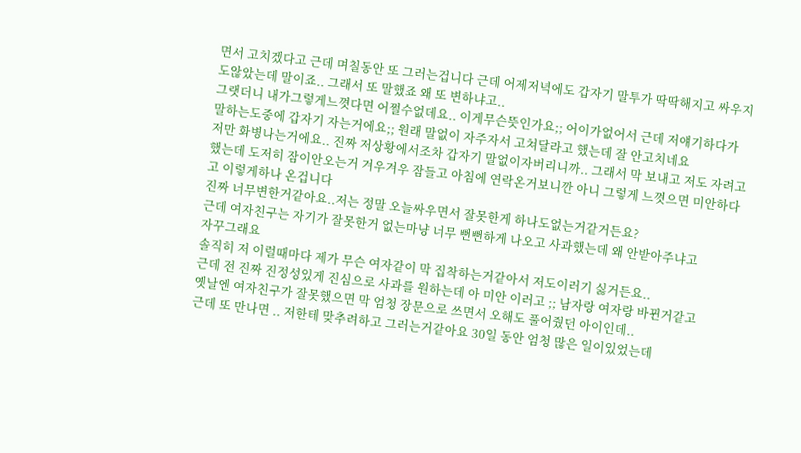면서 고치겠다고 근데 며칠동안 또 그러는겁니다 근데 어제저녁에도 갑자기 말투가 딱딱해지고 싸우지도않았는데 말이죠.. 그래서 또 말했죠 왜 또 변하냐고..
그랫더니 내가그렇게느꼇다면 어쩔수없데요.. 이게무슨뜻인가요;; 어이가없어서 근데 저얘기하다가
말하는도중에 갑자기 자는거에요;; 원래 말없이 자주자서 고쳐달라고 했는데 잘 안고치네요
저만 화병나는거에요.. 진짜 저상황에서조차 갑자기 말없이자버리니까.. 그래서 막 보내고 저도 자려고했는데 도저히 잠이안오는거 겨우겨우 잠들고 아침에 연락온거보니깐 아니 그렇게 느꼇으면 미안하다고 이렇게하나 온겁니다
진짜 너무변한거같아요..저는 정말 오늘싸우면서 잘못한게 하나도없는거같거든요?
근데 여자친구는 자기가 잘못한거 없는마냥 너무 뻔뻔하게 나오고 사과했는데 왜 안받아주냐고
자꾸그래요
솔직히 저 이럴때마다 제가 무슨 여자같이 막 집착하는거같아서 저도이러기 싫거든요..
근데 전 진짜 진정성있게 진심으로 사과를 원하는데 아 미안 이러고 ;; 남자랑 여자랑 바뀐거같고
옛날엔 여자친구가 잘못했으면 막 엄청 장문으로 쓰면서 오해도 풀어줬던 아이인데..
근데 또 만나면 .. 저한테 맞추려하고 그러는거같아요 30일 동안 엄청 많은 일이있었는데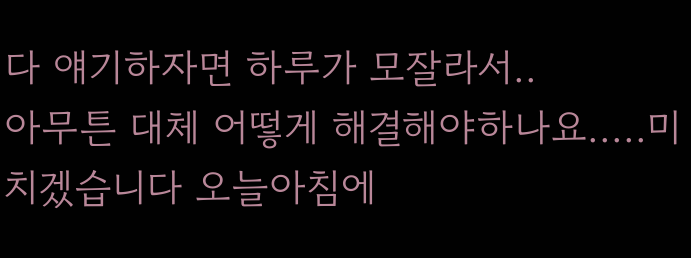다 얘기하자면 하루가 모잘라서..
아무튼 대체 어떻게 해결해야하나요.....미치겠습니다 오늘아침에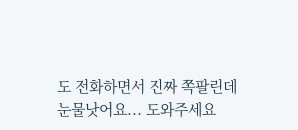도 전화하면서 진짜 쪽팔린데
눈물낫어요... 도와주세요